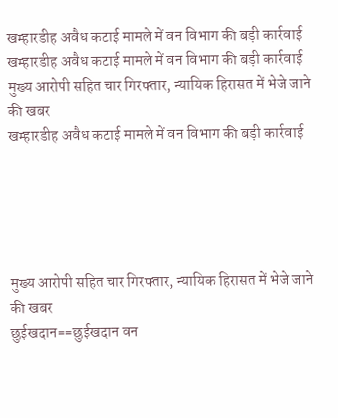खम्हारडीह अवैध कटाई मामले में वन विभाग की बड़ी कार्रवाई
खम्हारडीह अवैध कटाई मामले में वन विभाग की बड़ी कार्रवाई मुख्य आरोपी सहित चार गिरफ्तार, न्यायिक हिरासत में भेजे जाने की खबर
खम्हारडीह अवैध कटाई मामले में वन विभाग की बड़ी कार्रवाई





मुख्य आरोपी सहित चार गिरफ्तार, न्यायिक हिरासत में भेजे जाने की खबर
छुईखदान==छुईखदान वन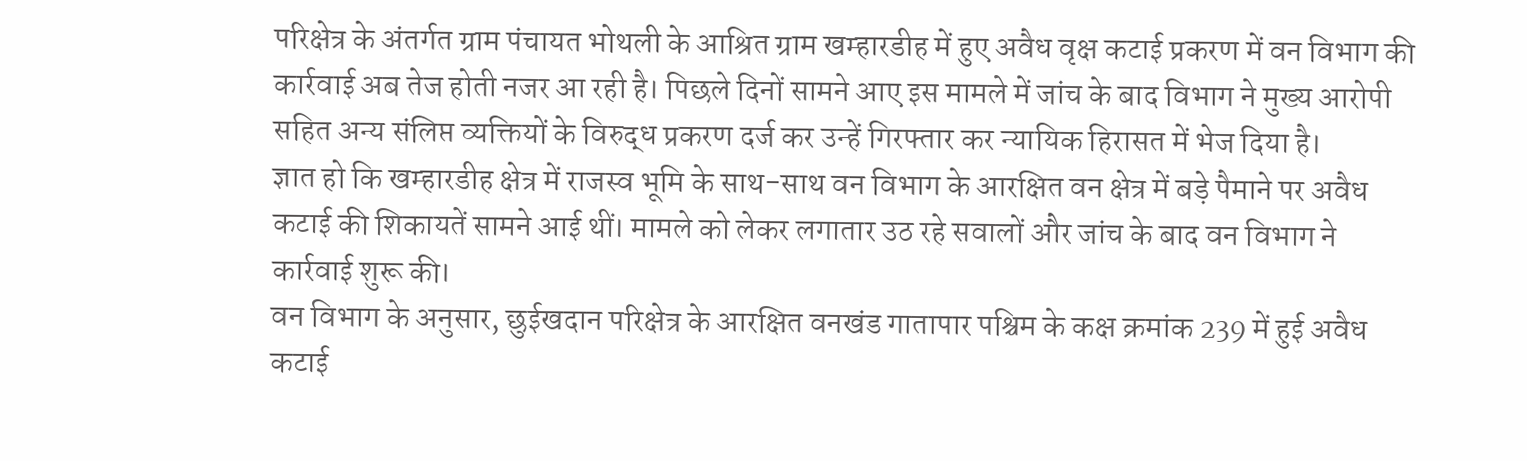परिक्षेत्र के अंतर्गत ग्राम पंचायत भोथली के आश्रित ग्राम खम्हारडीह में हुए अवैध वृक्ष कटाई प्रकरण में वन विभाग की कार्रवाई अब तेज होती नजर आ रही है। पिछले दिनों सामने आए इस मामले में जांच के बाद विभाग ने मुख्य आरोपी सहित अन्य संलिप्त व्यक्तियों के विरुद्ध प्रकरण दर्ज कर उन्हें गिरफ्तार कर न्यायिक हिरासत में भेज दिया है।
ज्ञात हो कि खम्हारडीह क्षेत्र में राजस्व भूमि के साथ-साथ वन विभाग के आरक्षित वन क्षेत्र में बड़े पैमाने पर अवैध कटाई की शिकायतें सामने आई थीं। मामले को लेकर लगातार उठ रहे सवालों और जांच के बाद वन विभाग ने कार्रवाई शुरू की।
वन विभाग के अनुसार, छुईखदान परिक्षेत्र के आरक्षित वनखंड गातापार पश्चिम के कक्ष क्रमांक 239 में हुई अवैध कटाई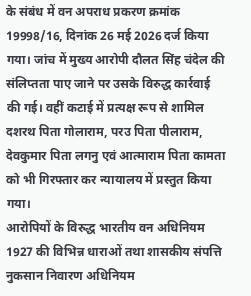के संबंध में वन अपराध प्रकरण क्रमांक 19998/16, दिनांक 26 मई 2026 दर्ज किया गया। जांच में मुख्य आरोपी दौलत सिंह चंदेल की संलिप्तता पाए जाने पर उसके विरुद्ध कार्रवाई की गई। वहीं कटाई में प्रत्यक्ष रूप से शामिल दशरथ पिता गोलाराम, परउ पिता पीलाराम, देवकुमार पिता लगनु एवं आत्माराम पिता कामता को भी गिरफ्तार कर न्यायालय में प्रस्तुत किया गया।
आरोपियों के विरुद्ध भारतीय वन अधिनियम 1927 की विभिन्न धाराओं तथा शासकीय संपत्ति नुकसान निवारण अधिनियम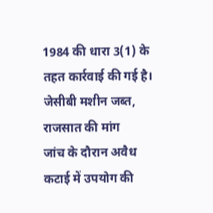1984 की धारा 3(1) के तहत कार्रवाई की गई है।
जेसीबी मशीन जब्त, राजसात की मांग
जांच के दौरान अवैध कटाई में उपयोग की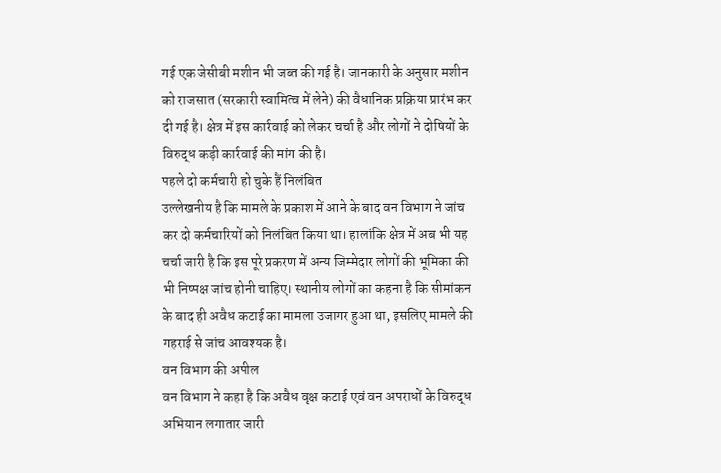गई एक जेसीबी मशीन भी जब्त की गई है। जानकारी के अनुसार मशीन को राजसात (सरकारी स्वामित्व में लेने) की वैधानिक प्रक्रिया प्रारंभ कर दी गई है। क्षेत्र में इस कार्रवाई को लेकर चर्चा है और लोगों ने दोषियों के विरुद्ध कड़ी कार्रवाई की मांग की है।
पहले दो कर्मचारी हो चुके हैं निलंबित
उल्लेखनीय है कि मामले के प्रकाश में आने के बाद वन विभाग ने जांच कर दो कर्मचारियों को निलंबित किया था। हालांकि क्षेत्र में अब भी यह चर्चा जारी है कि इस पूरे प्रकरण में अन्य जिम्मेदार लोगों की भूमिका की भी निष्पक्ष जांच होनी चाहिए। स्थानीय लोगों का कहना है कि सीमांकन के बाद ही अवैध कटाई का मामला उजागर हुआ था, इसलिए मामले की गहराई से जांच आवश्यक है।
वन विभाग की अपील
वन विभाग ने कहा है कि अवैध वृक्ष कटाई एवं वन अपराधों के विरुद्ध अभियान लगातार जारी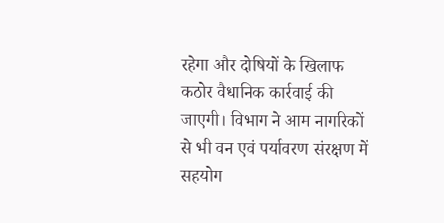रहेगा और दोषियों के खिलाफ कठोर वैधानिक कार्रवाई की जाएगी। विभाग ने आम नागरिकों से भी वन एवं पर्यावरण संरक्षण में सहयोग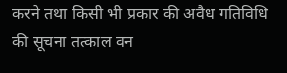करने तथा किसी भी प्रकार की अवैध गतिविधि की सूचना तत्काल वन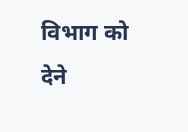विभाग को देने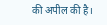की अपील की है।